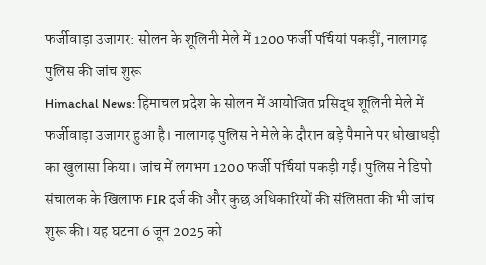फर्जीवाड़ा उजागर: सोलन के शूलिनी मेले में 1200 फर्जी पर्चियां पकड़ीं, नालागढ़ पुलिस की जांच शुरू
Himachal News: हिमाचल प्रदेश के सोलन में आयोजित प्रसिद्ध शूलिनी मेले में फर्जीवाड़ा उजागर हुआ है। नालागढ़ पुलिस ने मेले के दौरान बड़े पैमाने पर धोखाधड़ी का खुलासा किया। जांच में लगभग 1200 फर्जी पर्चियां पकड़ी गईं। पुलिस ने डिपो संचालक के खिलाफ FIR दर्ज की और कुछ अधिकारियों की संलिप्तता की भी जांच शुरू की। यह घटना 6 जून 2025 को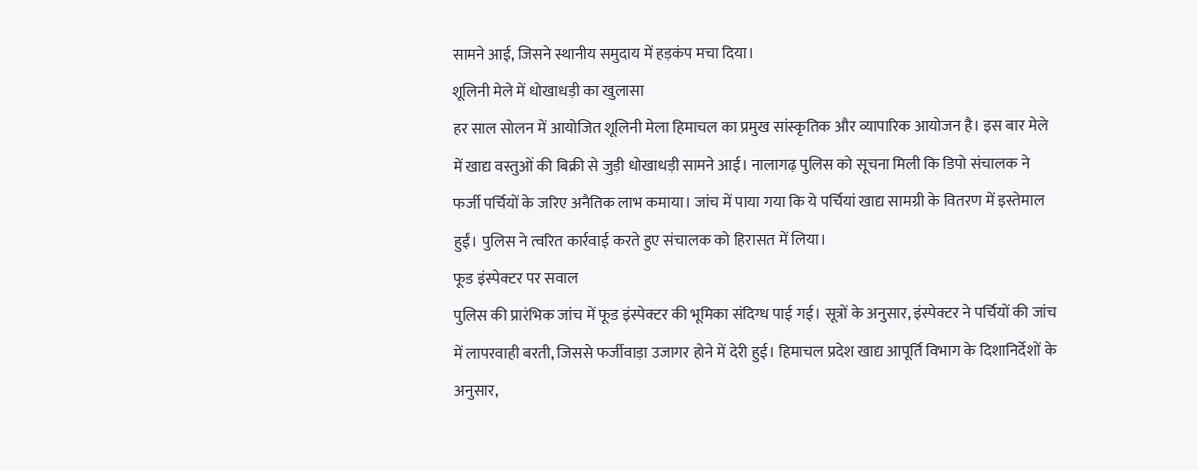सामने आई, जिसने स्थानीय समुदाय में हड़कंप मचा दिया।
शूलिनी मेले में धोखाधड़ी का खुलासा
हर साल सोलन में आयोजित शूलिनी मेला हिमाचल का प्रमुख सांस्कृतिक और व्यापारिक आयोजन है। इस बार मेले में खाद्य वस्तुओं की बिक्री से जुड़ी धोखाधड़ी सामने आई। नालागढ़ पुलिस को सूचना मिली कि डिपो संचालक ने फर्जी पर्चियों के जरिए अनैतिक लाभ कमाया। जांच में पाया गया कि ये पर्चियां खाद्य सामग्री के वितरण में इस्तेमाल हुईं। पुलिस ने त्वरित कार्रवाई करते हुए संचालक को हिरासत में लिया।
फूड इंस्पेक्टर पर सवाल
पुलिस की प्रारंभिक जांच में फूड इंस्पेक्टर की भूमिका संदिग्ध पाई गई। सूत्रों के अनुसार, इंस्पेक्टर ने पर्चियों की जांच में लापरवाही बरती, जिससे फर्जीवाड़ा उजागर होने में देरी हुई। हिमाचल प्रदेश खाद्य आपूर्ति विभाग के दिशानिर्देशों के अनुसार,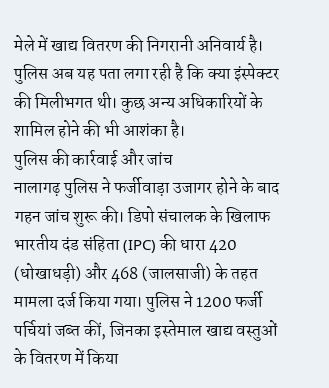मेले में खाद्य वितरण की निगरानी अनिवार्य है। पुलिस अब यह पता लगा रही है कि क्या इंस्पेक्टर की मिलीभगत थी। कुछ अन्य अधिकारियों के शामिल होने की भी आशंका है।
पुलिस की कार्रवाई और जांच
नालागढ़ पुलिस ने फर्जीवाड़ा उजागर होने के बाद गहन जांच शुरू की। डिपो संचालक के खिलाफ भारतीय दंड संहिता (IPC) की धारा 420 (धोखाधड़ी) और 468 (जालसाजी) के तहत मामला दर्ज किया गया। पुलिस ने 1200 फर्जी पर्चियां जब्त कीं, जिनका इस्तेमाल खाद्य वस्तुओं के वितरण में किया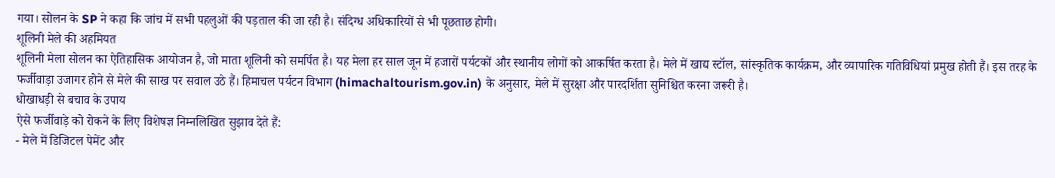गया। सोलन के SP ने कहा कि जांच में सभी पहलुओं की पड़ताल की जा रही है। संदिग्ध अधिकारियों से भी पूछताछ होगी।
शूलिनी मेले की अहमियत
शूलिनी मेला सोलन का ऐतिहासिक आयोजन है, जो माता शूलिनी को समर्पित है। यह मेला हर साल जून में हजारों पर्यटकों और स्थानीय लोगों को आकर्षित करता है। मेले में खाद्य स्टॉल, सांस्कृतिक कार्यक्रम, और व्यापारिक गतिविधियां प्रमुख होती हैं। इस तरह के फर्जीवाड़ा उजागर होने से मेले की साख पर सवाल उठे हैं। हिमाचल पर्यटन विभाग (himachaltourism.gov.in) के अनुसार, मेले में सुरक्षा और पारदर्शिता सुनिश्चित करना जरूरी है।
धोखाधड़ी से बचाव के उपाय
ऐसे फर्जीवाड़े को रोकने के लिए विशेषज्ञ निम्नलिखित सुझाव देते हैं:
- मेले में डिजिटल पेमेंट और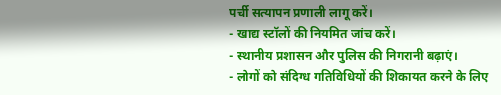पर्ची सत्यापन प्रणाली लागू करें।
- खाद्य स्टॉलों की नियमित जांच करें।
- स्थानीय प्रशासन और पुलिस की निगरानी बढ़ाएं।
- लोगों को संदिग्ध गतिविधियों की शिकायत करने के लिए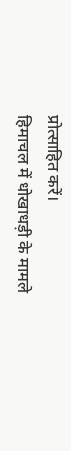प्रोत्साहित करें।
हिमाचल में धोखाधड़ी के मामले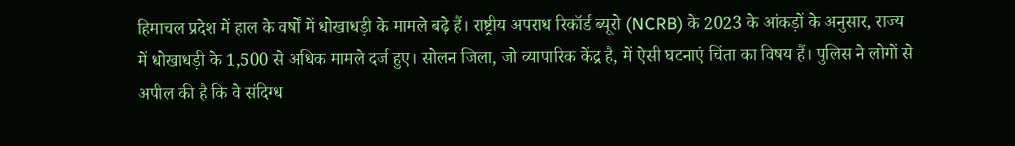हिमाचल प्रदेश में हाल के वर्षों में धोखाधड़ी के मामले बढ़े हैं। राष्ट्रीय अपराध रिकॉर्ड ब्यूरो (NCRB) के 2023 के आंकड़ों के अनुसार, राज्य में धोखाधड़ी के 1,500 से अधिक मामले दर्ज हुए। सोलन जिला, जो व्यापारिक केंद्र है, में ऐसी घटनाएं चिंता का विषय हैं। पुलिस ने लोगों से अपील की है कि वे संदिग्ध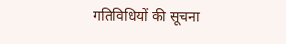गतिविधियों की सूचना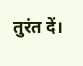तुरंत दें।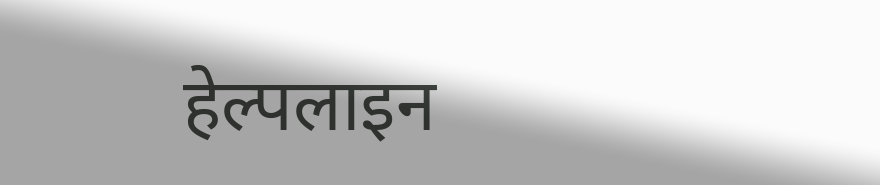हेल्पलाइन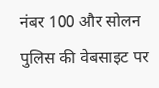नंबर 100 और सोलन पुलिस की वेबसाइट पर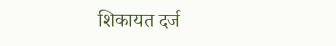शिकायत दर्ज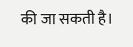की जा सकती है।